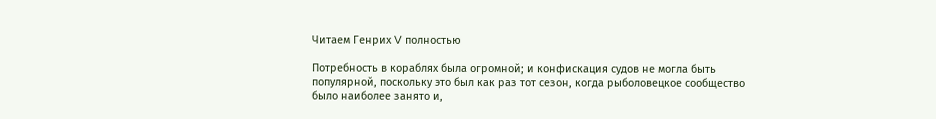Читаем Генрих V полностью

Потребность в кораблях была огромной; и конфискация судов не могла быть популярной, поскольку это был как раз тот сезон, когда рыболовецкое сообщество было наиболее занято и,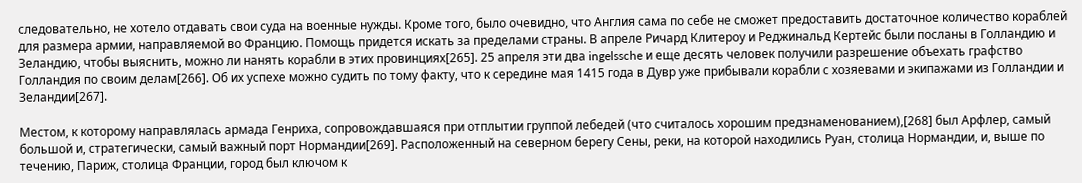следовательно, не хотело отдавать свои суда на военные нужды. Кроме того, было очевидно, что Англия сама по себе не сможет предоставить достаточное количество кораблей для размера армии, направляемой во Францию. Помощь придется искать за пределами страны. В апреле Ричард Клитероу и Реджинальд Кертейс были посланы в Голландию и Зеландию, чтобы выяснить, можно ли нанять корабли в этих провинциях[265]. 25 апреля эти два ingelssche и еще десять человек получили разрешение объехать графство Голландия по своим делам[266]. Об их успехе можно судить по тому факту, что к середине мая 1415 года в Дувр уже прибывали корабли с хозяевами и экипажами из Голландии и Зеландии[267].

Местом, к которому направлялась армада Генриха, сопровождавшаяся при отплытии группой лебедей (что считалось хорошим предзнаменованием),[268] был Арфлер, самый большой и, стратегически, самый важный порт Нормандии[269]. Расположенный на северном берегу Сены, реки, на которой находились Руан, столица Нормандии, и, выше по течению, Париж, столица Франции, город был ключом к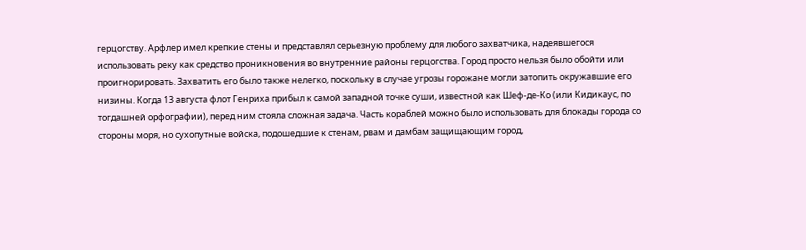герцогству. Арфлер имел крепкие стены и представлял серьезную проблему для любого захватчика, надеявшегося использовать реку как средство проникновения во внутренние районы герцогства. Город просто нельзя было обойти или проигнорировать. Захватить его было также нелегко, поскольку в случае угрозы горожане могли затопить окружавшие его низины. Когда 13 августа флот Генриха прибыл к самой западной точке суши, известной как Шеф-де-Ко (или Кидикаус, по тогдашней орфографии), перед ним стояла сложная задача. Часть кораблей можно было использовать для блокады города со стороны моря, но сухопутные войска, подошедшие к стенам, рвам и дамбам защищающим город,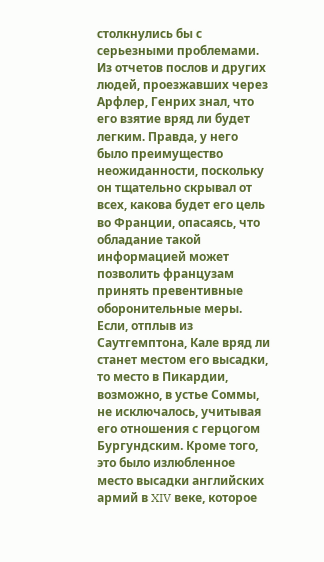столкнулись бы с серьезными проблемами. Из отчетов послов и других людей, проезжавших через Арфлер, Генрих знал, что его взятие вряд ли будет легким. Правда, у него было преимущество неожиданности, поскольку он тщательно скрывал от всех, какова будет его цель во Франции, опасаясь, что обладание такой информацией может позволить французам принять превентивные оборонительные меры. Если, отплыв из Саутгемптона, Кале вряд ли станет местом его высадки, то место в Пикардии, возможно, в устье Соммы, не исключалось, учитывая его отношения с герцогом Бургундским. Кроме того, это было излюбленное место высадки английских армий в XIV веке, которое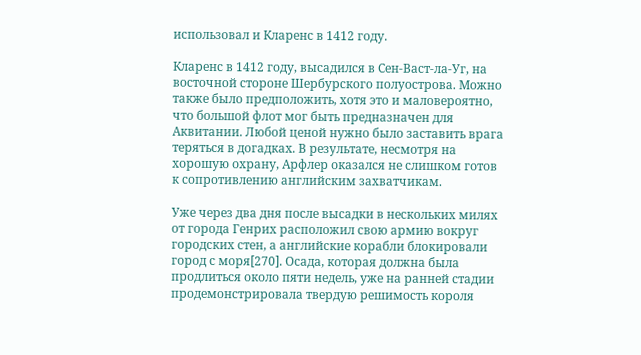использовал и Кларенс в 1412 году.

Кларенс в 1412 году, высадился в Сен-Васт-ла-Уг, на восточной стороне Шербурского полуострова. Можно также было предположить, хотя это и маловероятно, что большой флот мог быть предназначен для Аквитании. Любой ценой нужно было заставить врага теряться в догадках. В результате, несмотря на хорошую охрану, Арфлер оказался не слишком готов к сопротивлению английским захватчикам.

Уже через два дня после высадки в нескольких милях от города Генрих расположил свою армию вокруг городских стен, а английские корабли блокировали город с моря[270]. Осада, которая должна была продлиться около пяти недель, уже на ранней стадии продемонстрировала твердую решимость короля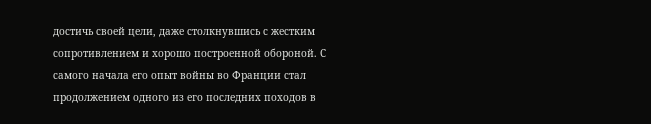достичь своей цели, даже столкнувшись с жестким сопротивлением и хорошо построенной обороной. С самого начала его опыт войны во Франции стал продолжением одного из его последних походов в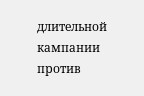длительной кампании против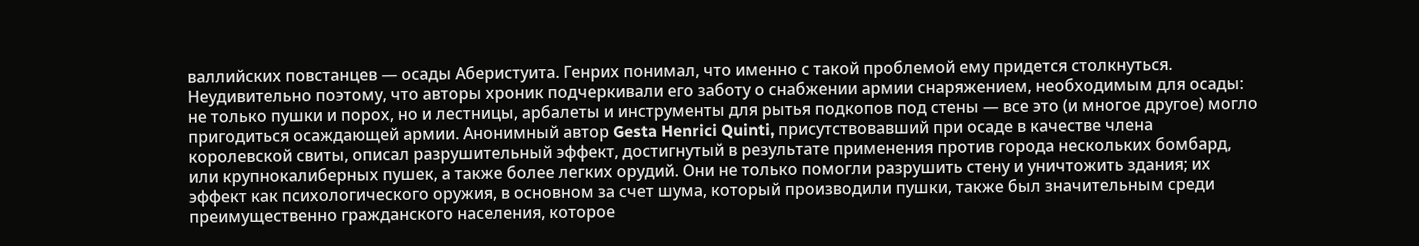валлийских повстанцев — осады Аберистуита. Генрих понимал, что именно с такой проблемой ему придется столкнуться. Неудивительно поэтому, что авторы хроник подчеркивали его заботу о снабжении армии снаряжением, необходимым для осады: не только пушки и порох, но и лестницы, арбалеты и инструменты для рытья подкопов под стены — все это (и многое другое) могло пригодиться осаждающей армии. Анонимный автор Gesta Henrici Quinti, присутствовавший при осаде в качестве члена королевской свиты, описал разрушительный эффект, достигнутый в результате применения против города нескольких бомбард, или крупнокалиберных пушек, а также более легких орудий. Они не только помогли разрушить стену и уничтожить здания; их эффект как психологического оружия, в основном за счет шума, который производили пушки, также был значительным среди преимущественно гражданского населения, которое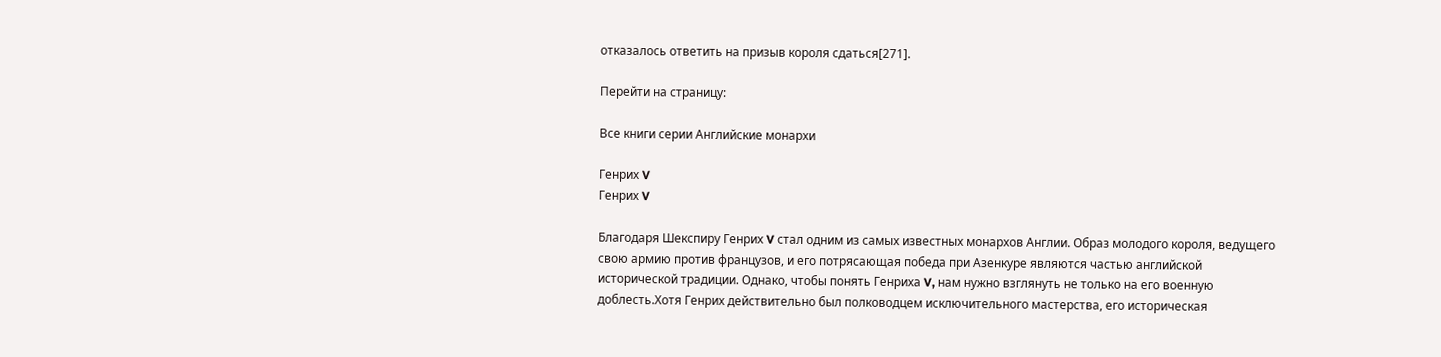отказалось ответить на призыв короля сдаться[271].

Перейти на страницу:

Все книги серии Английские монархи

Генрих V
Генрих V

Благодаря Шекспиру Генрих V стал одним из самых известных монархов Англии. Образ молодого короля, ведущего свою армию против французов, и его потрясающая победа при Азенкуре являются частью английской исторической традиции. Однако, чтобы понять Генриха V, нам нужно взглянуть не только на его военную доблесть.Хотя Генрих действительно был полководцем исключительного мастерства, его историческая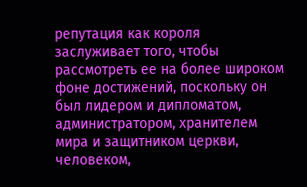репутация как короля заслуживает того, чтобы рассмотреть ее на более широком фоне достижений, поскольку он был лидером и дипломатом, администратором, хранителем мира и защитником церкви, человеком,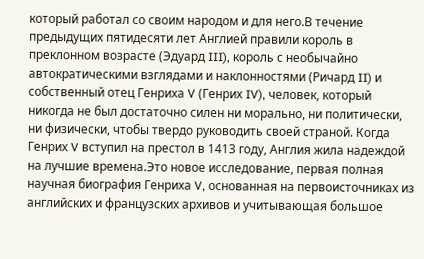который работал со своим народом и для него.В течение предыдущих пятидесяти лет Англией правили король в преклонном возрасте (Эдуард III), король с необычайно автократическими взглядами и наклонностями (Ричард II) и собственный отец Генриха V (Генрих IV), человек, который никогда не был достаточно силен ни морально, ни политически, ни физически, чтобы твердо руководить своей страной. Когда Генрих V вступил на престол в 1413 году, Англия жила надеждой на лучшие времена.Это новое исследование, первая полная научная биография Генриха V, основанная на первоисточниках из английских и французских архивов и учитывающая большое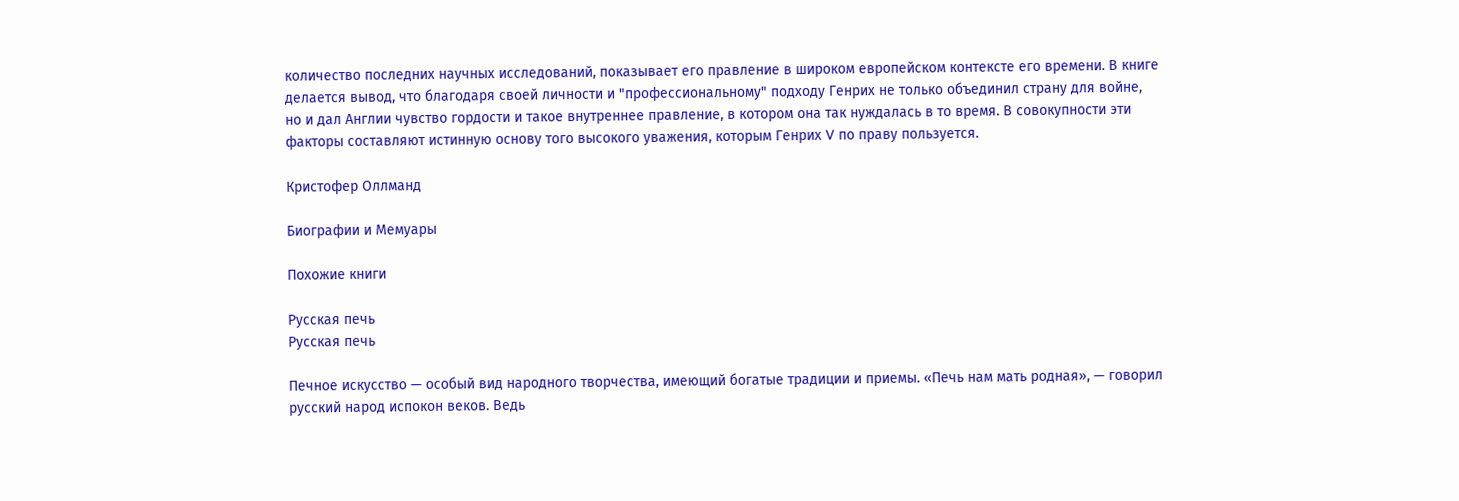количество последних научных исследований, показывает его правление в широком европейском контексте его времени. В книге делается вывод, что благодаря своей личности и "профессиональному" подходу Генрих не только объединил страну для войне, но и дал Англии чувство гордости и такое внутреннее правление, в котором она так нуждалась в то время. В совокупности эти факторы составляют истинную основу того высокого уважения, которым Генрих V по праву пользуется.

Кристофер Оллманд

Биографии и Мемуары

Похожие книги

Русская печь
Русская печь

Печное искусство — особый вид народного творчества, имеющий богатые традиции и приемы. «Печь нам мать родная», — говорил русский народ испокон веков. Ведь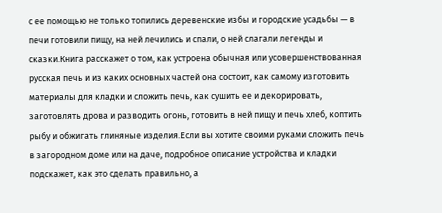с ее помощью не только топились деревенские избы и городские усадьбы — в печи готовили пищу, на ней лечились и спали, о ней слагали легенды и сказки.Книга расскажет о том, как устроена обычная или усовершенствованная русская печь и из каких основных частей она состоит, как самому изготовить материалы для кладки и сложить печь, как сушить ее и декорировать, заготовлять дрова и разводить огонь, готовить в ней пищу и печь хлеб, коптить рыбу и обжигать глиняные изделия.Если вы хотите своими руками сложить печь в загородном доме или на даче, подробное описание устройства и кладки подскажет, как это сделать правильно, а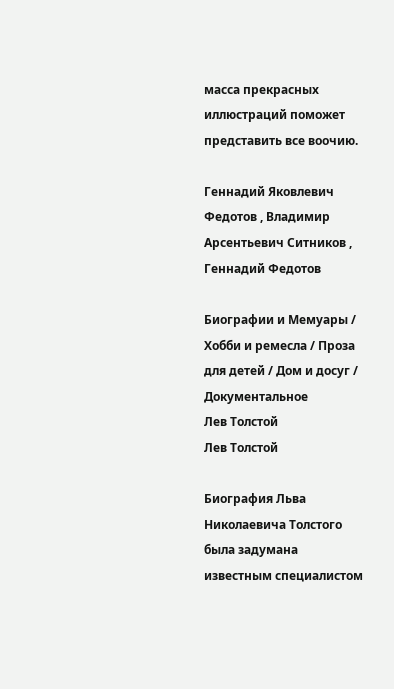масса прекрасных иллюстраций поможет представить все воочию.

Геннадий Яковлевич Федотов , Владимир Арсентьевич Ситников , Геннадий Федотов

Биографии и Мемуары / Хобби и ремесла / Проза для детей / Дом и досуг / Документальное
Лев Толстой
Лев Толстой

Биография Льва Николаевича Толстого была задумана известным специалистом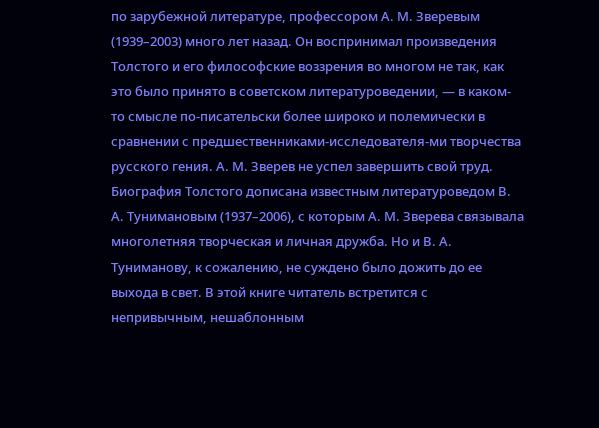по зарубежной литературе, профессором А. М. Зверевым (1939–2003) много лет назад. Он воспринимал произведения Толстого и его философские воззрения во многом не так, как это было принято в советском литературоведении, — в каком-то смысле по-писательски более широко и полемически в сравнении с предшественниками-исследователя-ми творчества русского гения. А. М. Зверев не успел завершить свой труд. Биография Толстого дописана известным литературоведом В. А. Тунимановым (1937–2006), с которым А. М. Зверева связывала многолетняя творческая и личная дружба. Но и В. А. Туниманову, к сожалению, не суждено было дожить до ее выхода в свет. В этой книге читатель встретится с непривычным, нешаблонным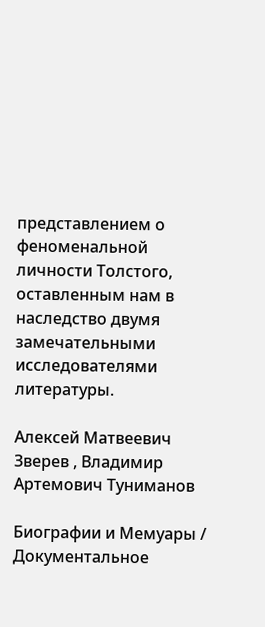представлением о феноменальной личности Толстого, оставленным нам в наследство двумя замечательными исследователями литературы.

Алексей Матвеевич Зверев , Владимир Артемович Туниманов

Биографии и Мемуары / Документальное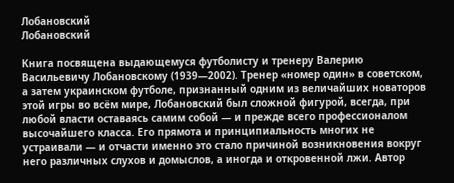Лобановский
Лобановский

Книга посвящена выдающемуся футболисту и тренеру Валерию Васильевичу Лобановскому (1939—2002). Тренер «номер один» в советском, а затем украинском футболе, признанный одним из величайших новаторов этой игры во всём мире, Лобановский был сложной фигурой, всегда, при любой власти оставаясь самим собой — и прежде всего профессионалом высочайшего класса. Его прямота и принципиальность многих не устраивали — и отчасти именно это стало причиной возникновения вокруг него различных слухов и домыслов, а иногда и откровенной лжи. Автор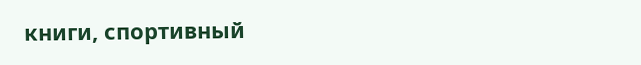книги, спортивный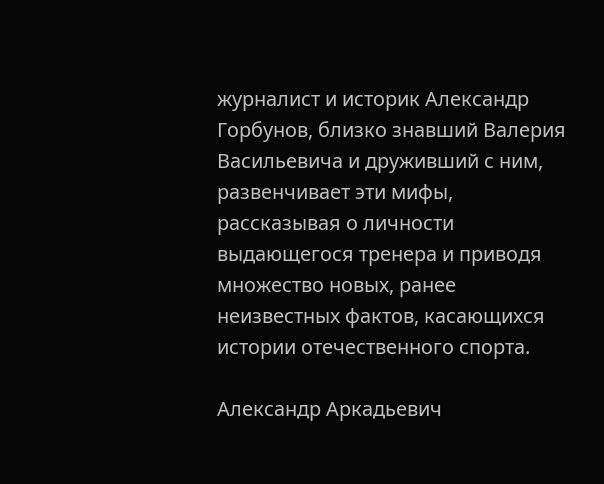журналист и историк Александр Горбунов, близко знавший Валерия Васильевича и друживший с ним, развенчивает эти мифы, рассказывая о личности выдающегося тренера и приводя множество новых, ранее неизвестных фактов, касающихся истории отечественного спорта.

Александр Аркадьевич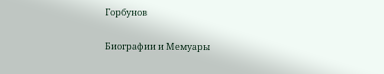Горбунов

Биографии и Мемуары